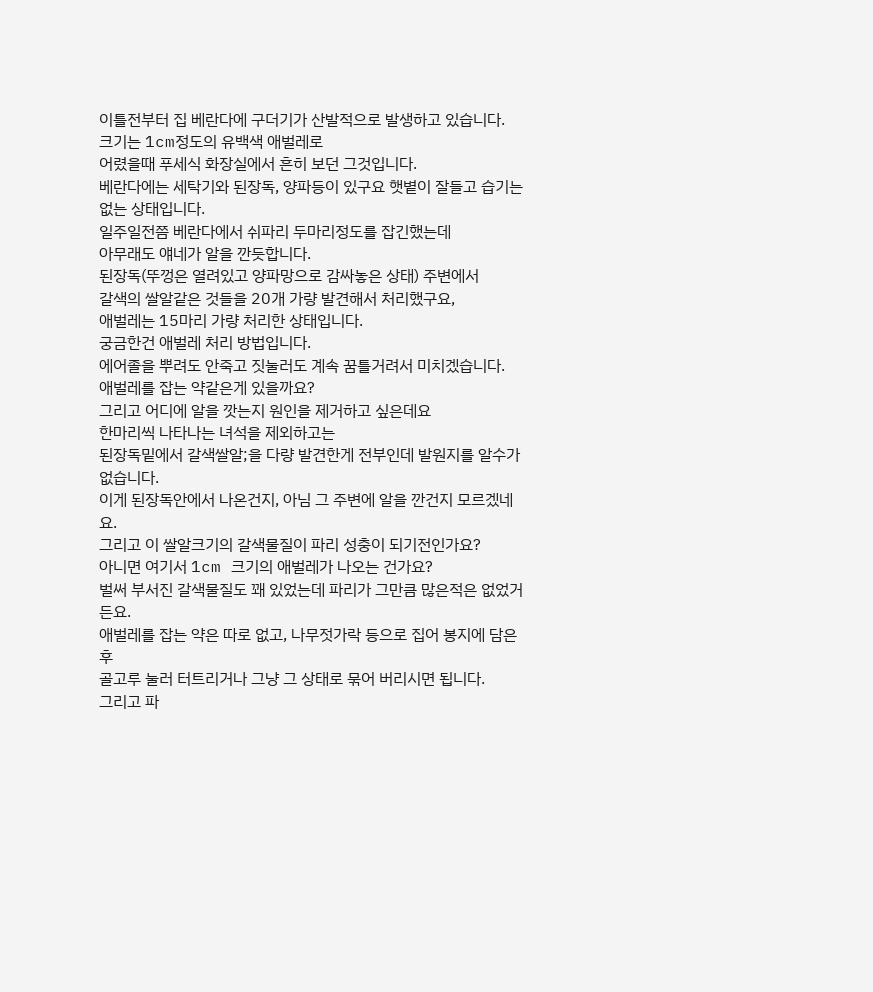이틀전부터 집 베란다에 구더기가 산발적으로 발생하고 있습니다.
크기는 1cm정도의 유백색 애벌레로
어렸을때 푸세식 화장실에서 흔히 보던 그것입니다.
베란다에는 세탁기와 된장독, 양파등이 있구요 햇볕이 잘들고 습기는
없는 상태입니다.
일주일전쯤 베란다에서 쉬파리 두마리정도를 잡긴했는데
아무래도 얘네가 알을 깐듯합니다.
된장독(뚜껑은 열려있고 양파망으로 감싸놓은 상태) 주변에서
갈색의 쌀알같은 것들을 20개 가량 발견해서 처리했구요,
애벌레는 15마리 가량 처리한 상태입니다.
궁금한건 애벌레 처리 방법입니다.
에어졸을 뿌려도 안죽고 짓눌러도 계속 꿈틀거려서 미치겠습니다.
애벌레를 잡는 약같은게 있을까요?
그리고 어디에 알을 깟는지 원인을 제거하고 싶은데요
한마리씩 나타나는 녀석을 제외하고는
된장독밑에서 갈색쌀알;을 다량 발견한게 전부인데 발원지를 알수가 없습니다.
이게 된장독안에서 나온건지, 아님 그 주변에 알을 깐건지 모르겠네요.
그리고 이 쌀알크기의 갈색물질이 파리 성충이 되기전인가요?
아니면 여기서 1cm 크기의 애벌레가 나오는 건가요?
벌써 부서진 갈색물질도 꽤 있었는데 파리가 그만큼 많은적은 없었거든요.
애벌레를 잡는 약은 따로 없고, 나무젓가락 등으로 집어 봉지에 담은 후
골고루 눌러 터트리거나 그냥 그 상태로 묶어 버리시면 됩니다.
그리고 파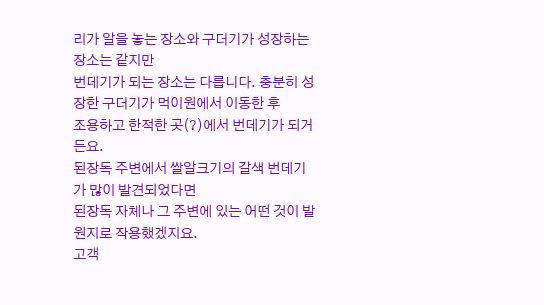리가 알을 놓는 장소와 구더기가 성장하는 장소는 같지만
번데기가 되는 장소는 다릅니다. 충분히 성장한 구더기가 먹이원에서 이동한 후
조용하고 한적한 곳(?)에서 번데기가 되거든요.
된장독 주변에서 쌀알크기의 갈색 번데기가 많이 발견되었다면
된장독 자체나 그 주변에 있는 어떤 것이 발원지로 작용했겠지요.
고객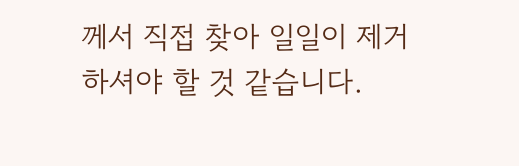께서 직접 찾아 일일이 제거하셔야 할 것 같습니다.